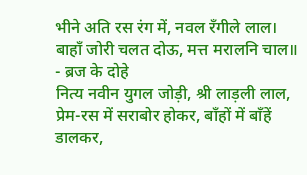भीने अति रस रंग में, नवल रँगीले लाल।
बाहाँ जोरी चलत दोऊ, मत्त मरालनि चाल॥
- ब्रज के दोहे
नित्य नवीन युगल जोड़ी, श्री लाड़ली लाल, प्रेम-रस में सराबोर होकर, बाँहों में बाँहें डालकर,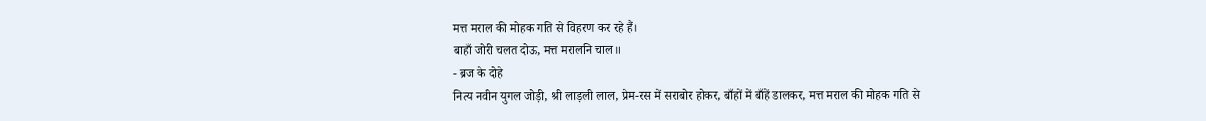मत्त मराल की मोहक गति से विहरण कर रहे हैं।
बाहाँ जोरी चलत दोऊ, मत्त मरालनि चाल॥
- ब्रज के दोहे
नित्य नवीन युगल जोड़ी, श्री लाड़ली लाल, प्रेम-रस में सराबोर होकर, बाँहों में बाँहें डालकर, मत्त मराल की मोहक गति से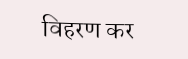विहरण कर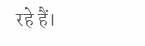रहे हैं।